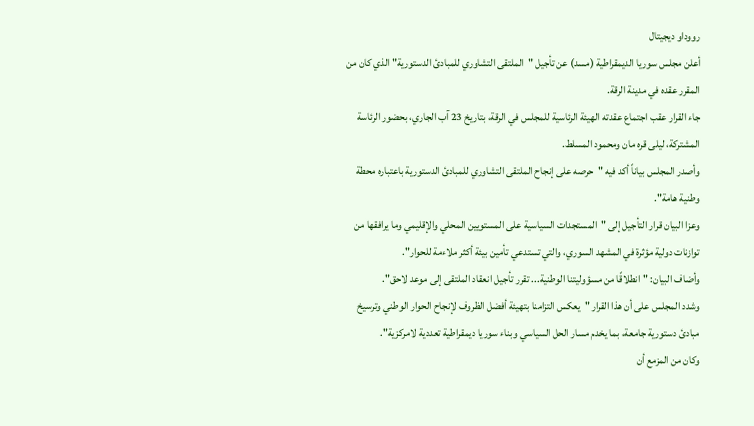رووداو ديجيتال
أعلن مجلس سوريا الديمقراطية (مسد) عن تأجيل "الملتقى التشاوري للمبادئ الدستورية" الذي كان من المقرر عقده في مدينة الرقة.
جاء القرار عقب اجتماع عقدته الهيئة الرئاسية للمجلس في الرقة، بتاريخ 23 آب الجاري، بحضور الرئاسة المشتركة، ليلى قره مان ومحمود المسلط.
وأصدر المجلس بياناً أكد فيه "حرصه على إنجاح الملتقى التشاوري للمبادئ الدستورية باعتباره محطة وطنية هامة".
وعزا البيان قرار التأجيل إلى "المستجدات السياسية على المستويين المحلي والإقليمي وما يرافقها من توازنات دولية مؤثرة في المشهد السوري، والتي تستدعي تأمين بيئة أكثر ملاءمة للحوار".
وأضاف البيان: "انطلاقًا من مسؤوليتنا الوطنية... تقرر تأجيل انعقاد الملتقى إلى موعد لاحق".
وشدد المجلس على أن هذا القرار "يعكس التزامنا بتهيئة أفضل الظروف لإنجاح الحوار الوطني وترسيخ مبادئ دستورية جامعة، بما يخدم مسار الحل السياسي وبناء سوريا ديمقراطية تعددية لامركزية".
وكان من المزمع أن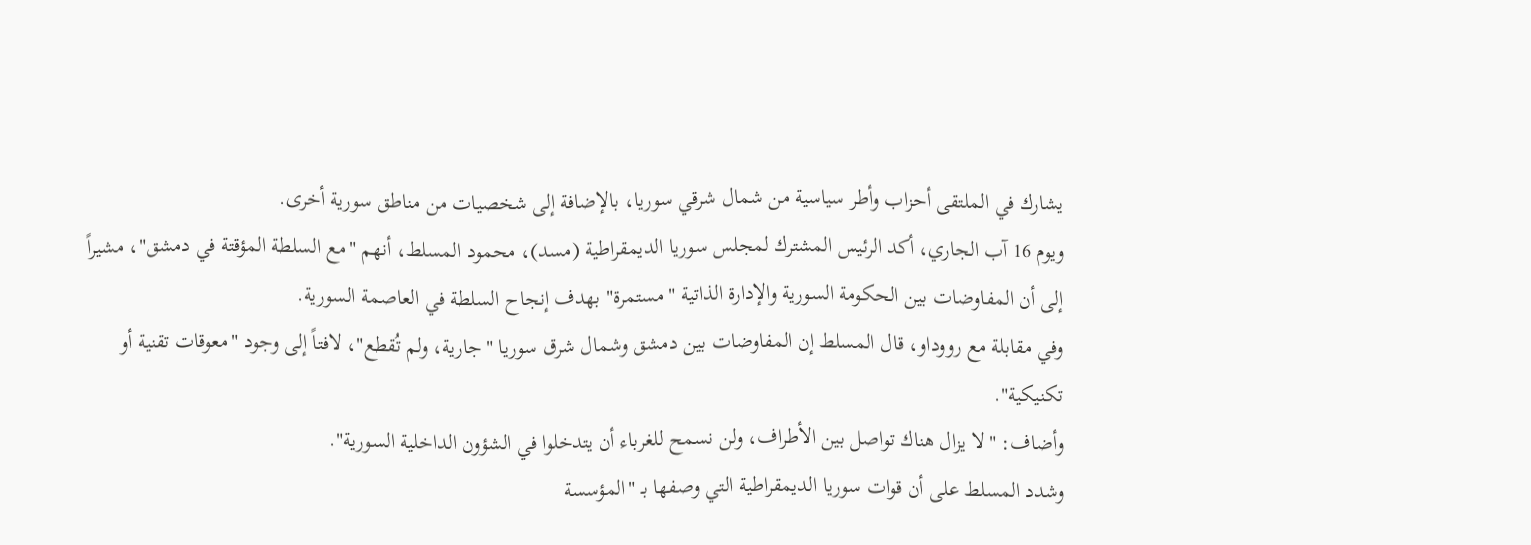يشارك في الملتقى أحزاب وأطر سياسية من شمال شرقي سوريا، بالإضافة إلى شخصيات من مناطق سورية أخرى.
ويوم 16 آب الجاري، أكد الرئيس المشترك لمجلس سوريا الديمقراطية (مسد)، محمود المسلط، أنهم "مع السلطة المؤقتة في دمشق"، مشيراً إلى أن المفاوضات بين الحكومة السورية والإدارة الذاتية "مستمرة" بهدف إنجاح السلطة في العاصمة السورية.
وفي مقابلة مع رووداو، قال المسلط إن المفاوضات بين دمشق وشمال شرق سوريا "جارية، ولم تُقطع"، لافتاً إلى وجود "معوقات تقنية أو تكنيكية".
وأضاف: "لا يزال هناك تواصل بين الأطراف، ولن نسمح للغرباء أن يتدخلوا في الشؤون الداخلية السورية".
وشدد المسلط على أن قوات سوريا الديمقراطية التي وصفها بـ "المؤسسة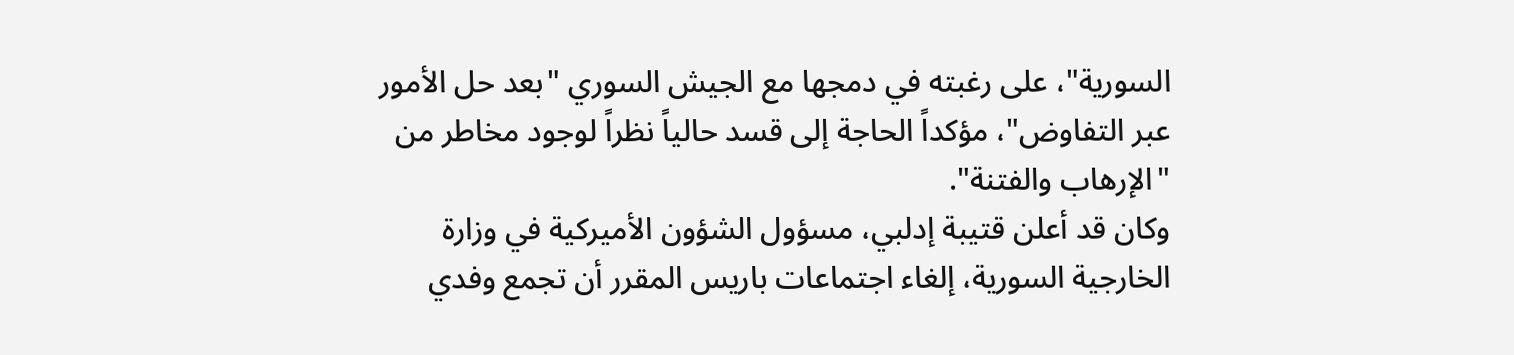السورية"، على رغبته في دمجها مع الجيش السوري "بعد حل الأمور عبر التفاوض"، مؤكداً الحاجة إلى قسد حالياً نظراً لوجود مخاطر من "الإرهاب والفتنة".
وكان قد أعلن قتيبة إدلبي، مسؤول الشؤون الأميركية في وزارة الخارجية السورية، إلغاء اجتماعات باريس المقرر أن تجمع وفدي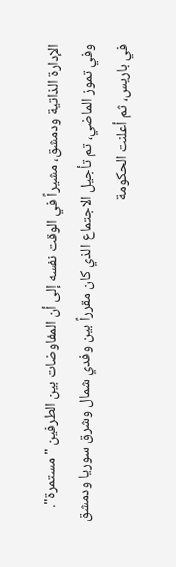الإدارة الذاتية ودمشق، مشيراً في الوقت نفسه إلى أن المفاوضات بين الطرفين "مستمرة".
وفي تموز الماضي، تم تأجيل الاجتماع الذي كان مقرراً بين وفدي شمال وشرق سوريا ودمشق في باريس، ثم أعلنت الحكومة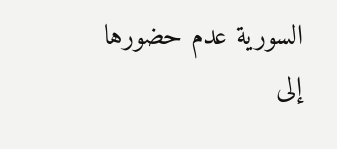السورية عدم حضورها إلى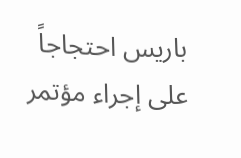باريس احتجاجاً على إجراء مؤتمر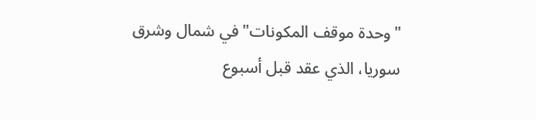"وحدة موقف المكونات" في شمال وشرق سوريا، الذي عقد قبل أسبوع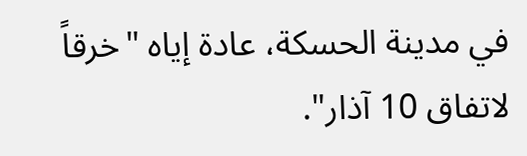في مدينة الحسكة، عادة إياه "خرقاً لاتفاق 10 آذار".